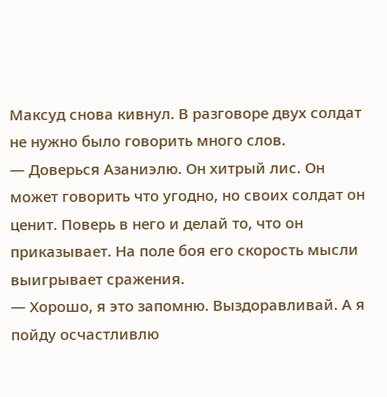Максуд снова кивнул. В разговоре двух солдат не нужно было говорить много слов.
— Доверься Азаниэлю. Он хитрый лис. Он может говорить что угодно, но своих солдат он ценит. Поверь в него и делай то, что он приказывает. На поле боя его скорость мысли выигрывает сражения.
— Хорошо, я это запомню. Выздоравливай. А я пойду осчастливлю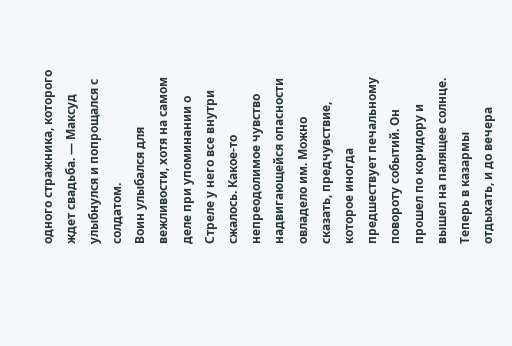одного стражника, которого ждет свадьба. — Максуд улыбнулся и попрощался с солдатом.
Воин улыбался для вежливости, хотя на самом деле при упоминании о Стреле у него все внутри сжалось. Какое-то непреодолимое чувство надвигающейся опасности овладело им. Можно сказать, предчувствие, которое иногда предшествует печальному повороту событий. Он прошел по коридору и вышел на палящее солнце. Теперь в казармы отдыхать, и до вечера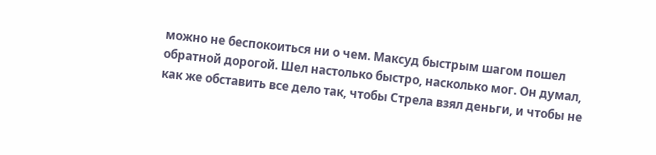можно не беспокоиться ни о чем. Максуд быстрым шагом пошел обратной дорогой. Шел настолько быстро, насколько мог. Он думал, как же обставить все дело так, чтобы Стрела взял деньги, и чтобы не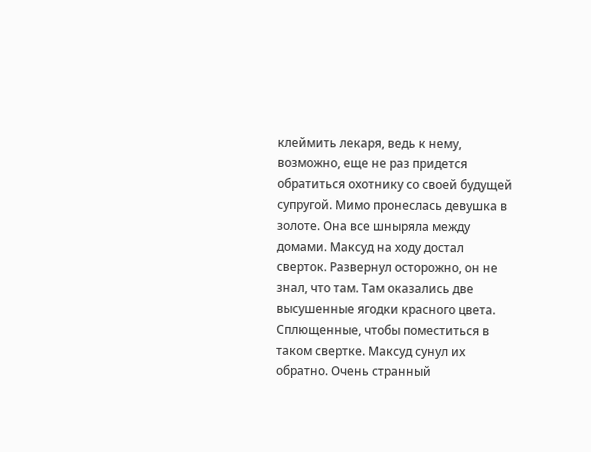клеймить лекаря, ведь к нему, возможно, еще не раз придется обратиться охотнику со своей будущей супругой. Мимо пронеслась девушка в золоте. Она все шныряла между домами. Максуд на ходу достал сверток. Развернул осторожно, он не знал, что там. Там оказались две высушенные ягодки красного цвета. Сплющенные, чтобы поместиться в таком свертке. Максуд сунул их обратно. Очень странный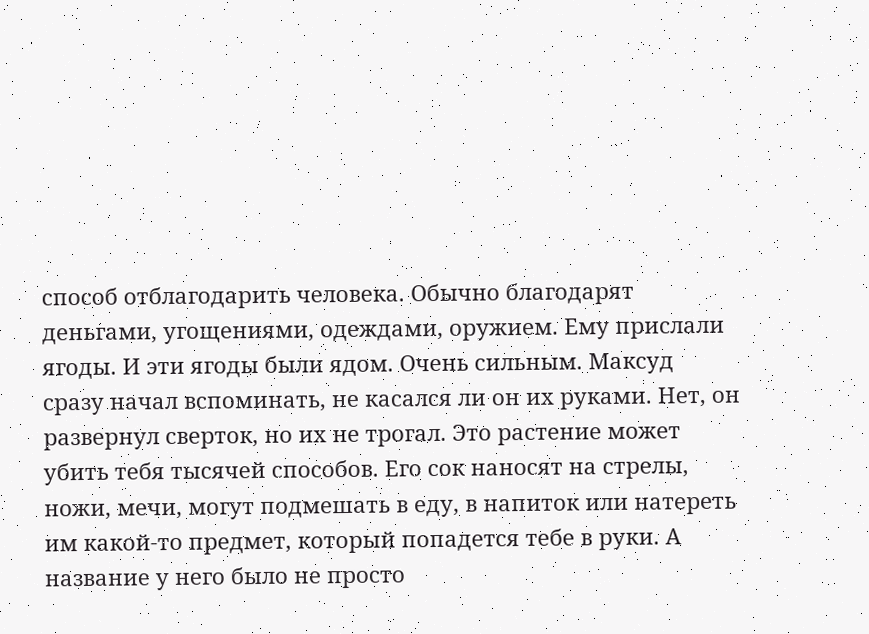способ отблагодарить человека. Обычно благодарят деньгами, угощениями, одеждами, оружием. Ему прислали ягоды. И эти ягоды были ядом. Очень сильным. Максуд сразу начал вспоминать, не касался ли он их руками. Нет, он развернул сверток, но их не трогал. Это растение может убить тебя тысячей способов. Его сок наносят на стрелы, ножи, мечи, могут подмешать в еду, в напиток или натереть им какой-то предмет, который попадется тебе в руки. А название у него было не просто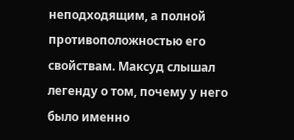неподходящим, а полной противоположностью его свойствам. Максуд слышал легенду о том, почему у него было именно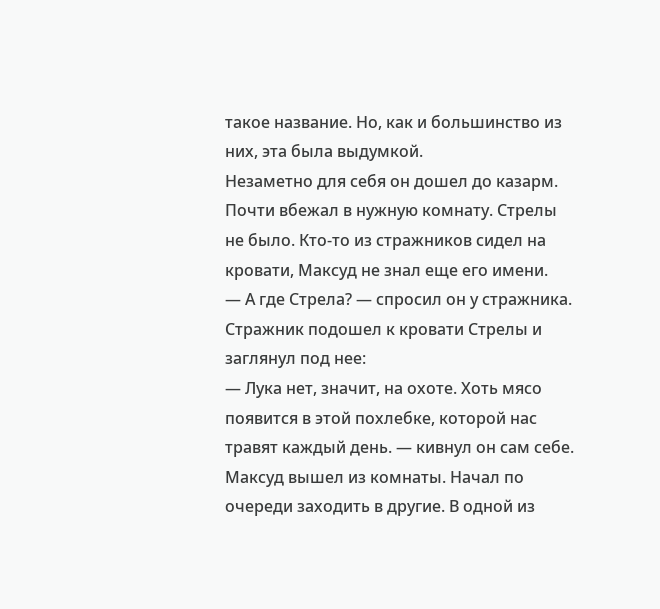такое название. Но, как и большинство из них, эта была выдумкой.
Незаметно для себя он дошел до казарм. Почти вбежал в нужную комнату. Стрелы не было. Кто-то из стражников сидел на кровати, Максуд не знал еще его имени.
— А где Стрела? — спросил он у стражника.
Стражник подошел к кровати Стрелы и заглянул под нее:
— Лука нет, значит, на охоте. Хоть мясо появится в этой похлебке, которой нас травят каждый день. — кивнул он сам себе.
Максуд вышел из комнаты. Начал по очереди заходить в другие. В одной из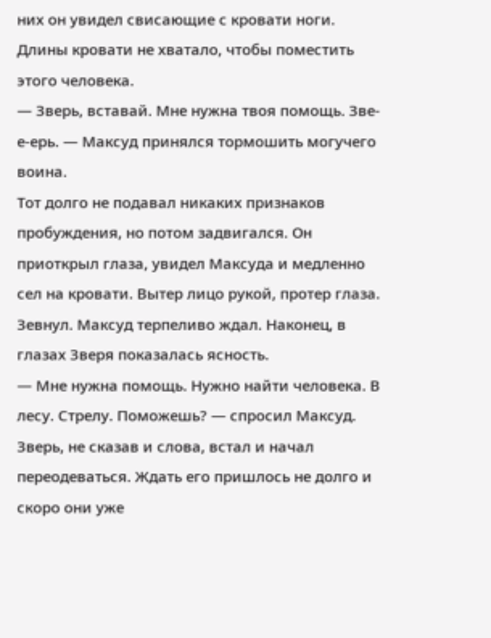них он увидел свисающие с кровати ноги. Длины кровати не хватало, чтобы поместить этого человека.
— Зверь, вставай. Мне нужна твоя помощь. Зве-е-ерь. — Максуд принялся тормошить могучего воина.
Тот долго не подавал никаких признаков пробуждения, но потом задвигался. Он приоткрыл глаза, увидел Максуда и медленно сел на кровати. Вытер лицо рукой, протер глаза. Зевнул. Максуд терпеливо ждал. Наконец, в глазах Зверя показалась ясность.
— Мне нужна помощь. Нужно найти человека. В лесу. Стрелу. Поможешь? — спросил Максуд.
Зверь, не сказав и слова, встал и начал переодеваться. Ждать его пришлось не долго и скоро они уже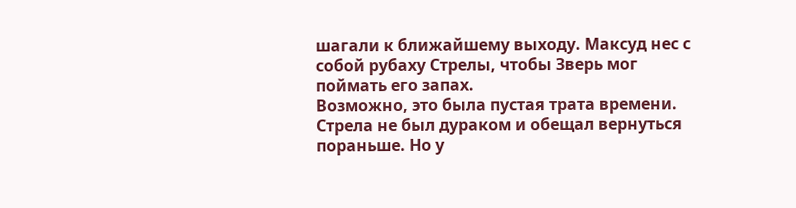шагали к ближайшему выходу. Максуд нес с собой рубаху Стрелы, чтобы Зверь мог поймать его запах.
Возможно, это была пустая трата времени. Стрела не был дураком и обещал вернуться пораньше. Но у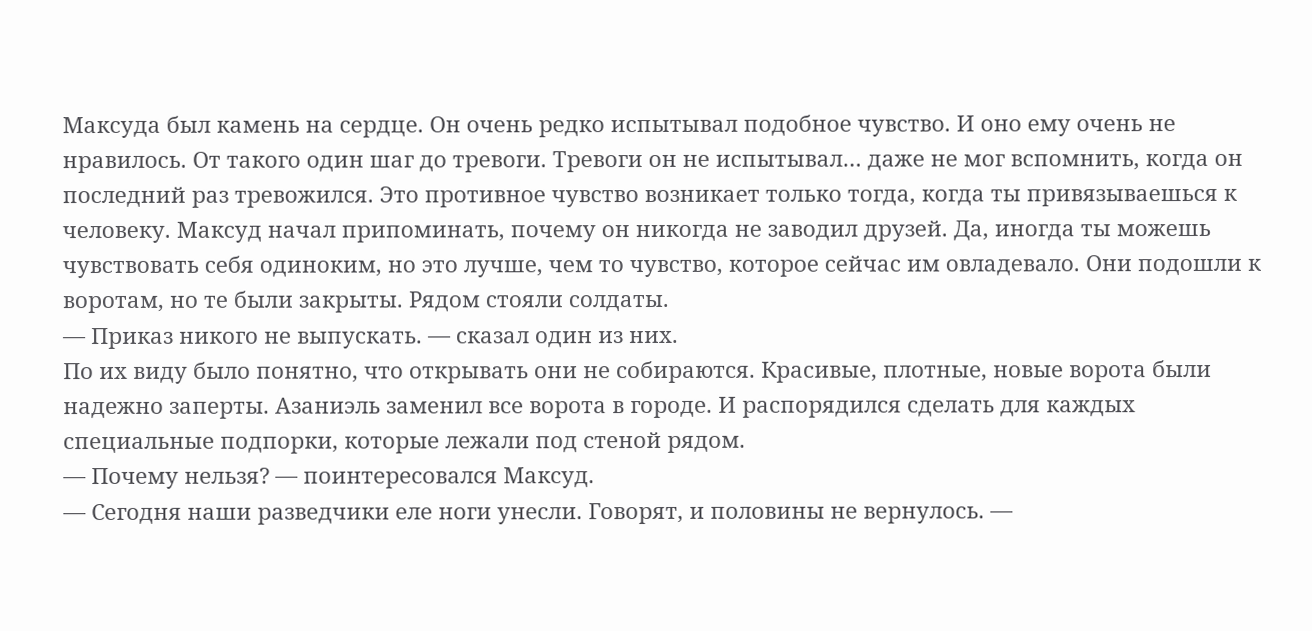Максуда был камень на сердце. Он очень редко испытывал подобное чувство. И оно ему очень не нравилось. От такого один шаг до тревоги. Тревоги он не испытывал… даже не мог вспомнить, когда он последний раз тревожился. Это противное чувство возникает только тогда, когда ты привязываешься к человеку. Максуд начал припоминать, почему он никогда не заводил друзей. Да, иногда ты можешь чувствовать себя одиноким, но это лучше, чем то чувство, которое сейчас им овладевало. Они подошли к воротам, но те были закрыты. Рядом стояли солдаты.
— Приказ никого не выпускать. — сказал один из них.
По их виду было понятно, что открывать они не собираются. Красивые, плотные, новые ворота были надежно заперты. Азаниэль заменил все ворота в городе. И распорядился сделать для каждых специальные подпорки, которые лежали под стеной рядом.
— Почему нельзя? — поинтересовался Максуд.
— Сегодня наши разведчики еле ноги унесли. Говорят, и половины не вернулось. —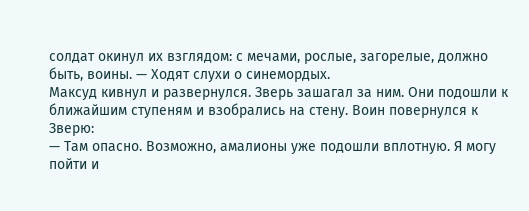солдат окинул их взглядом: с мечами, рослые, загорелые, должно быть, воины. — Ходят слухи о синемордых.
Максуд кивнул и развернулся. Зверь зашагал за ним. Они подошли к ближайшим ступеням и взобрались на стену. Воин повернулся к Зверю:
— Там опасно. Возможно, амалионы уже подошли вплотную. Я могу пойти и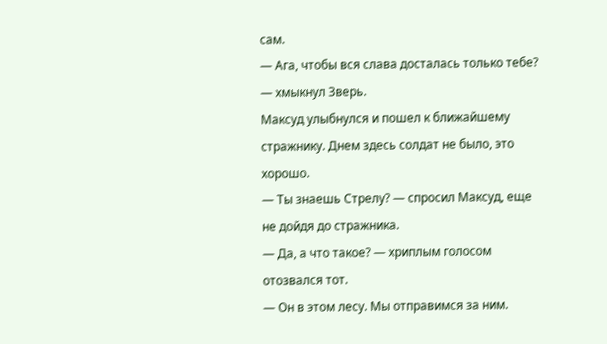сам.
— Ага, чтобы вся слава досталась только тебе? — хмыкнул Зверь.
Максуд улыбнулся и пошел к ближайшему стражнику. Днем здесь солдат не было, это хорошо.
— Ты знаешь Стрелу? — спросил Максуд, еще не дойдя до стражника.
— Да, а что такое? — хриплым голосом отозвался тот.
— Он в этом лесу. Мы отправимся за ним.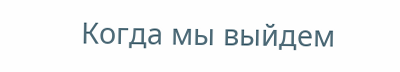Когда мы выйдем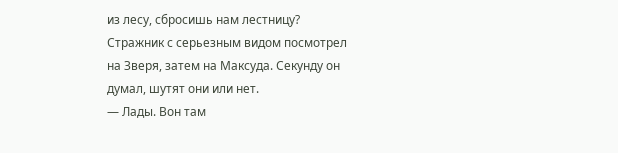из лесу, сбросишь нам лестницу?
Стражник с серьезным видом посмотрел на Зверя, затем на Максуда. Секунду он думал, шутят они или нет.
— Лады. Вон там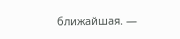ближайшая. —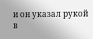и он указал рукой в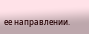ее направлении.